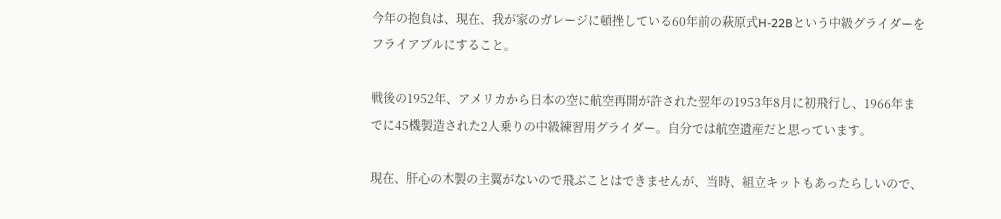今年の抱負は、現在、我が家のガレージに頓挫している60年前の萩原式H-22Bという中級グライダーをフライアブルにすること。

戦後の1952年、アメリカから日本の空に航空再開が許された翌年の1953年8月に初飛行し、1966年までに45機製造された2人乗りの中級練習用グライダー。自分では航空遺産だと思っています。

現在、肝心の木製の主翼がないので飛ぶことはできませんが、当時、組立キットもあったらしいので、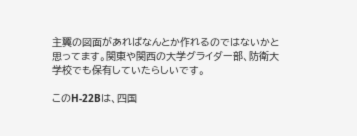主翼の図面があればなんとか作れるのではないかと思ってます。関東や関西の大学グライダー部、防衛大学校でも保有していたらしいです。

このH-22Bは、四国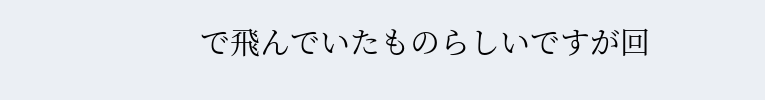で飛んでいたものらしいですが回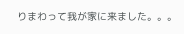りまわって我が家に来ました。。。